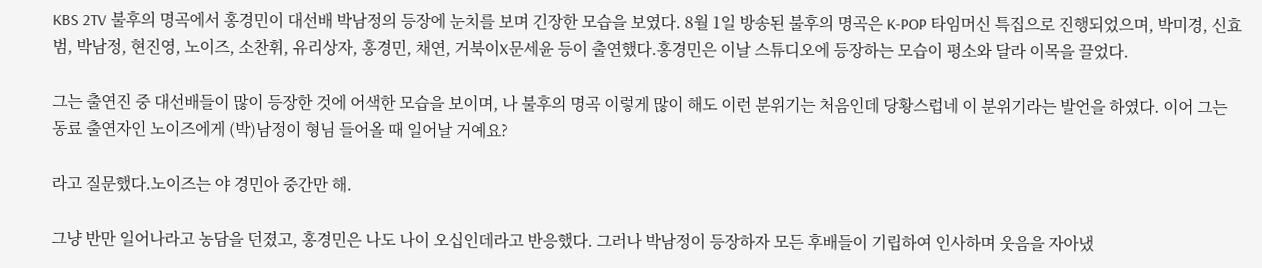KBS 2TV 불후의 명곡에서 홍경민이 대선배 박남정의 등장에 눈치를 보며 긴장한 모습을 보였다. 8월 1일 방송된 불후의 명곡은 K-POP 타임머신 특집으로 진행되었으며, 박미경, 신효범, 박남정, 현진영, 노이즈, 소찬휘, 유리상자, 홍경민, 채연, 거북이X문세윤 등이 출연했다.홍경민은 이날 스튜디오에 등장하는 모습이 평소와 달라 이목을 끌었다.

그는 출연진 중 대선배들이 많이 등장한 것에 어색한 모습을 보이며, 나 불후의 명곡 이렇게 많이 해도 이런 분위기는 처음인데 당황스럽네 이 분위기라는 발언을 하였다. 이어 그는 동료 출연자인 노이즈에게 (박)남정이 형님 들어올 때 일어날 거예요?

라고 질문했다.노이즈는 야 경민아 중간만 해.

그냥 반만 일어나라고 농담을 던졌고, 홍경민은 나도 나이 오십인데라고 반응했다. 그러나 박남정이 등장하자 모든 후배들이 기립하여 인사하며 웃음을 자아냈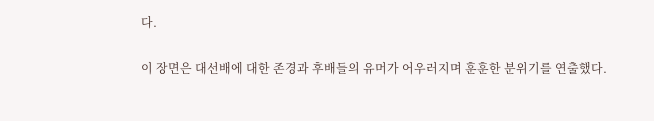다.

이 장면은 대선배에 대한 존경과 후배들의 유머가 어우러지며 훈훈한 분위기를 연출했다.